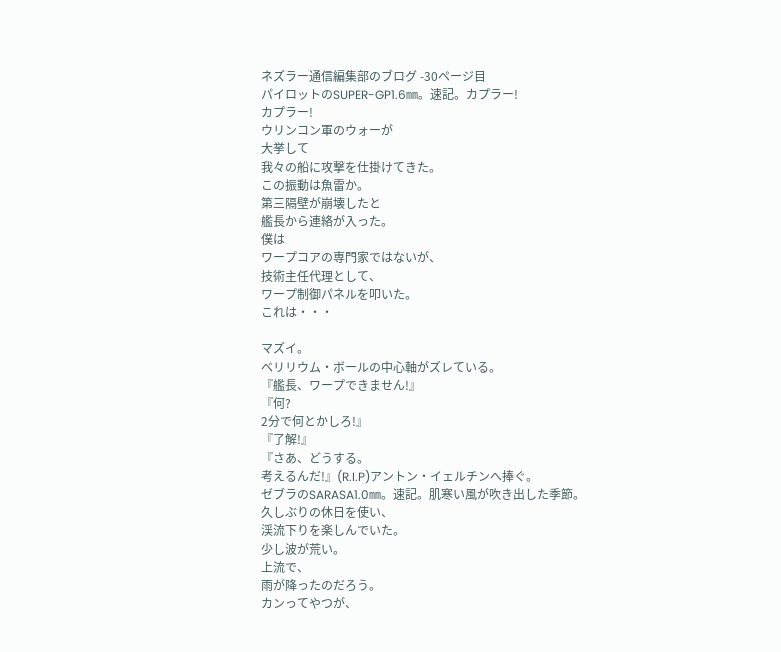ネズラー通信編集部のブログ -30ページ目
パイロットのSUPER-GP1.6㎜。速記。カプラー!
カプラー!
ウリンコン軍のウォーが
大挙して
我々の船に攻撃を仕掛けてきた。
この振動は魚雷か。
第三隔壁が崩壊したと
艦長から連絡が入った。
僕は
ワープコアの専門家ではないが、
技術主任代理として、
ワープ制御パネルを叩いた。
これは・・・

マズイ。
ベリリウム・ボールの中心軸がズレている。
『艦長、ワープできません!』
『何?
2分で何とかしろ!』
『了解!』
『さあ、どうする。
考えるんだ!』(R.I.P)アントン・イェルチンへ捧ぐ。
ゼブラのSARASA1.0㎜。速記。肌寒い風が吹き出した季節。
久しぶりの休日を使い、
渓流下りを楽しんでいた。
少し波が荒い。
上流で、
雨が降ったのだろう。
カンってやつが、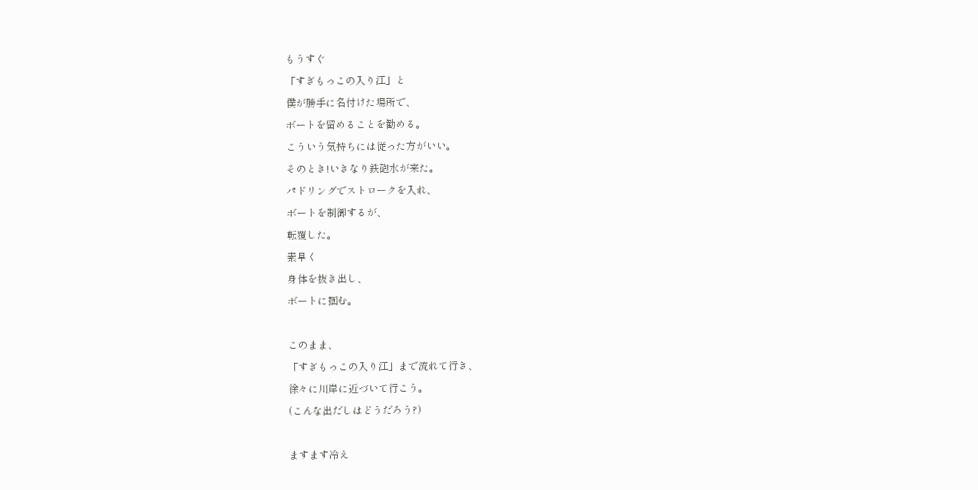もうすぐ
「すぎもっこの入り江」と
僕が勝手に名付けた場所で、
ボートを留めることを勧める。
こういう気持ちには従った方がいい。
そのとき!いきなり鉄砲水が来た。
パドリングでストロークを入れ、
ボートを制御するが、
転覆した。
素早く
身体を抜き出し、
ボートに掴む。

このまま、
「すぎもっこの入り江」まで流れて行き、
徐々に川岸に近づいて行こう。
(こんな出だしはどうだろう?)

ますます冷え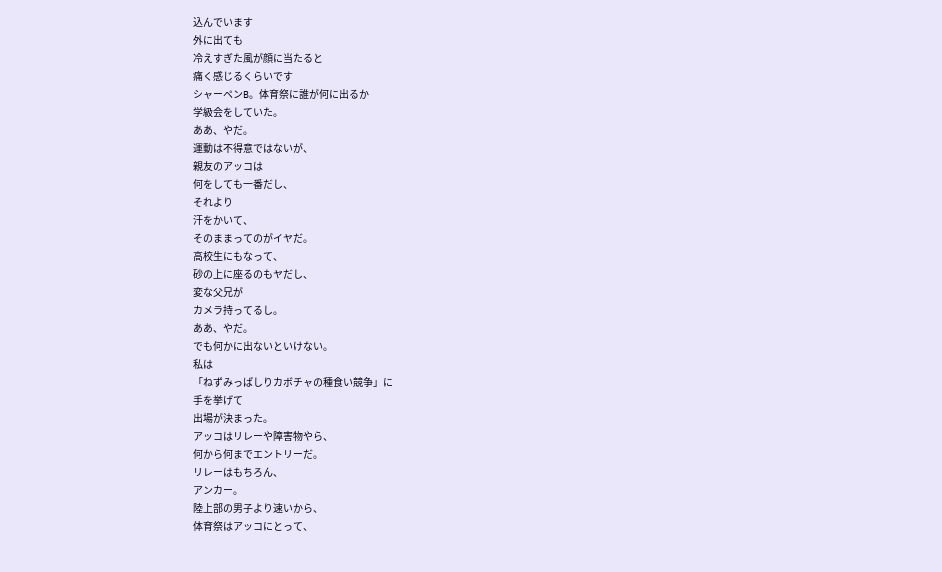込んでいます
外に出ても
冷えすぎた風が顔に当たると
痛く感じるくらいです
シャーペンB。体育祭に誰が何に出るか
学級会をしていた。
ああ、やだ。
運動は不得意ではないが、
親友のアッコは
何をしても一番だし、
それより
汗をかいて、
そのままってのがイヤだ。
高校生にもなって、
砂の上に座るのもヤだし、
変な父兄が
カメラ持ってるし。
ああ、やだ。
でも何かに出ないといけない。
私は
「ねずみっぱしりカボチャの種食い競争」に
手を挙げて
出場が決まった。
アッコはリレーや障害物やら、
何から何までエントリーだ。
リレーはもちろん、
アンカー。
陸上部の男子より速いから、
体育祭はアッコにとって、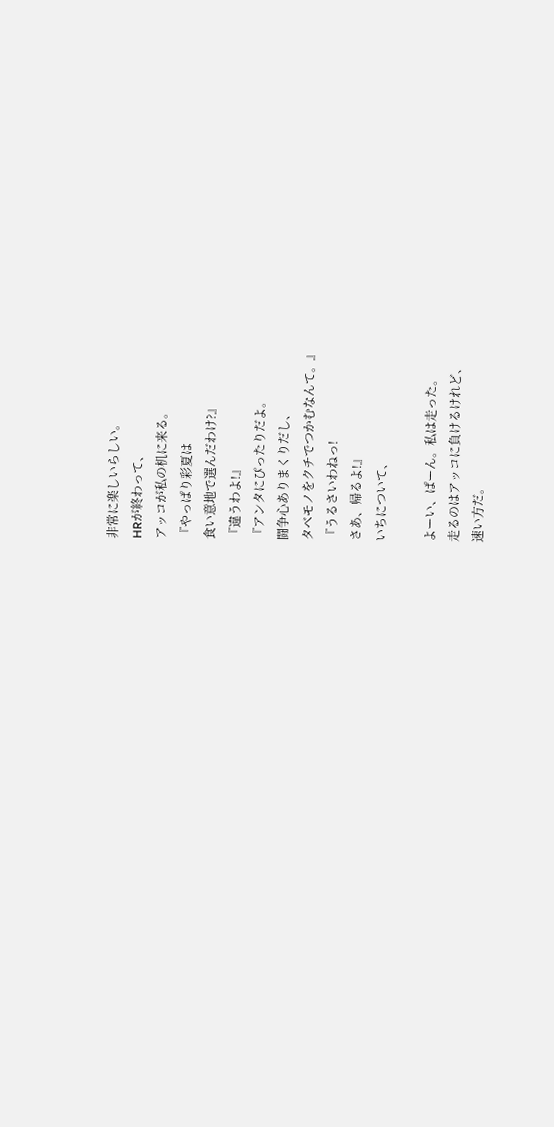非常に楽しいらしい。
HRが終わって、
アッコが私の机に来る。
『やっぱり彩夏は
食い意地で選んだわけ?』
『違うわよ!』
『アンタにぴったりだよ。
闘争心ありまくりだし、
タベモノをクチでつかむなんて。』
『うるさいわねっ!
さあ、帰るよ!』
いちについて、

よーい、ぱーん。私は走った。
走るのはアッコに負けるけれど、
速い方だ。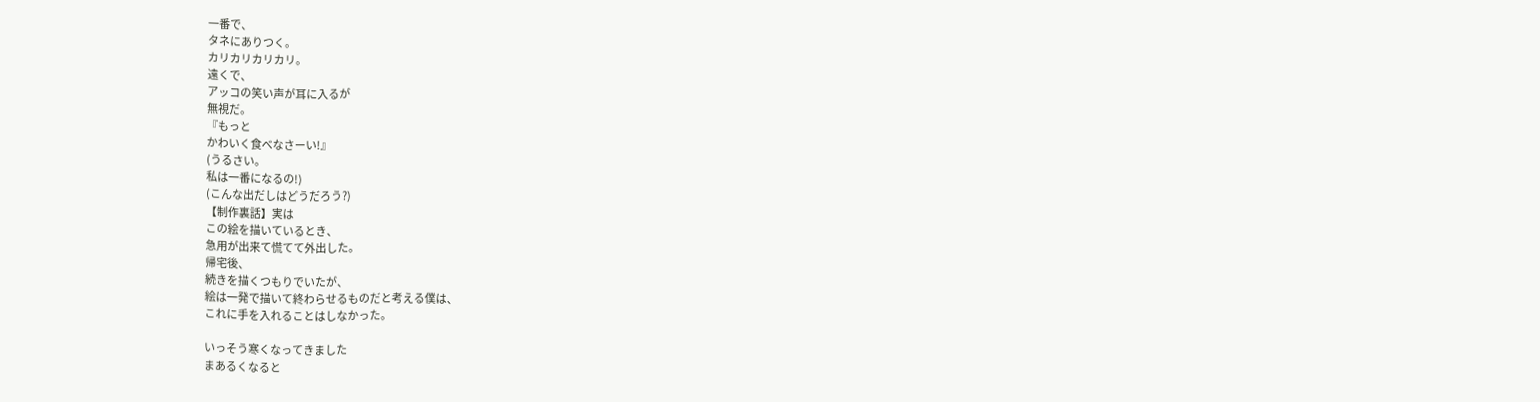一番で、
タネにありつく。
カリカリカリカリ。
遠くで、
アッコの笑い声が耳に入るが
無視だ。
『もっと
かわいく食べなさーい!』
(うるさい。
私は一番になるの!)
(こんな出だしはどうだろう?)
【制作裏話】実は
この絵を描いているとき、
急用が出来て慌てて外出した。
帰宅後、
続きを描くつもりでいたが、
絵は一発で描いて終わらせるものだと考える僕は、
これに手を入れることはしなかった。

いっそう寒くなってきました
まあるくなると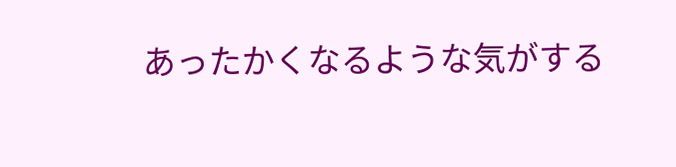あったかくなるような気がする